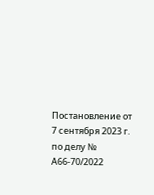Постановление от 7 сентября 2023 г. по делу № А66-70/2022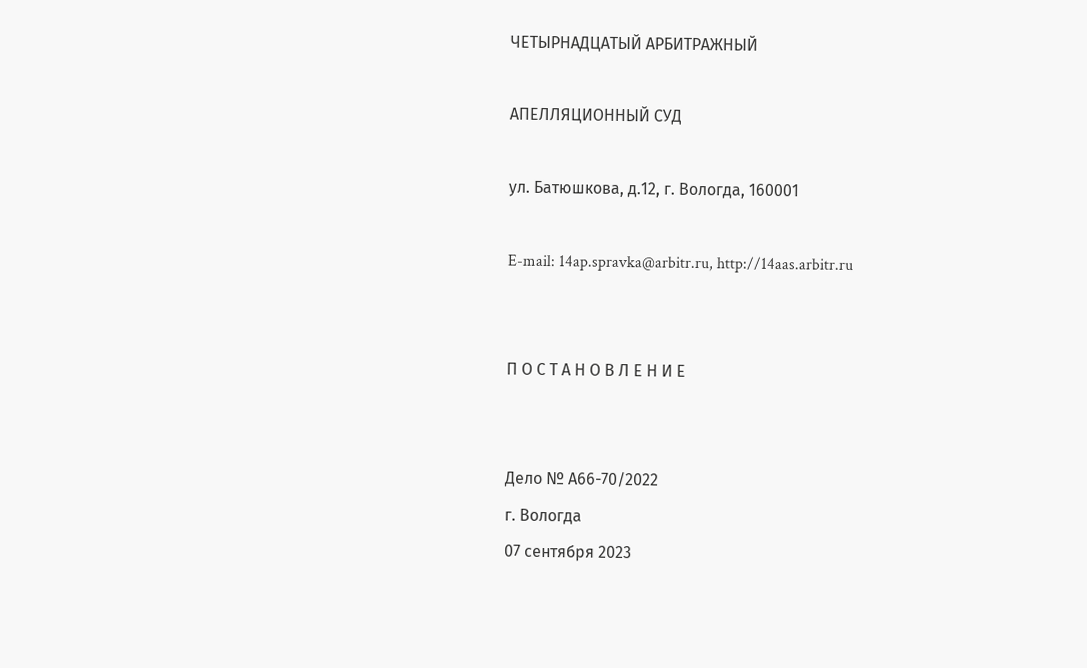ЧЕТЫРНАДЦАТЫЙ АРБИТРАЖНЫЙ

АПЕЛЛЯЦИОННЫЙ СУД

ул. Батюшкова, д.12, г. Вологда, 160001

E-mail: 14ap.spravka@arbitr.ru, http://14aas.arbitr.ru


П О С Т А Н О В Л Е Н И Е


Дело № А66-70/2022
г. Вологда
07 сентября 2023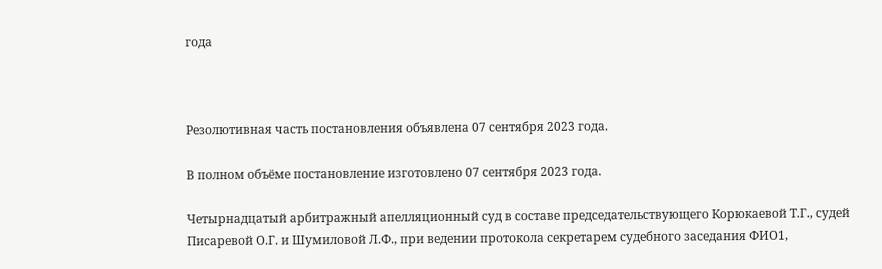года



Резолютивная часть постановления объявлена 07 сентября 2023 года.

В полном объёме постановление изготовлено 07 сентября 2023 года.

Четырнадцатый арбитражный апелляционный суд в составе председательствующего Корюкаевой Т.Г., судей Писаревой О.Г. и Шумиловой Л.Ф., при ведении протокола секретарем судебного заседания ФИО1,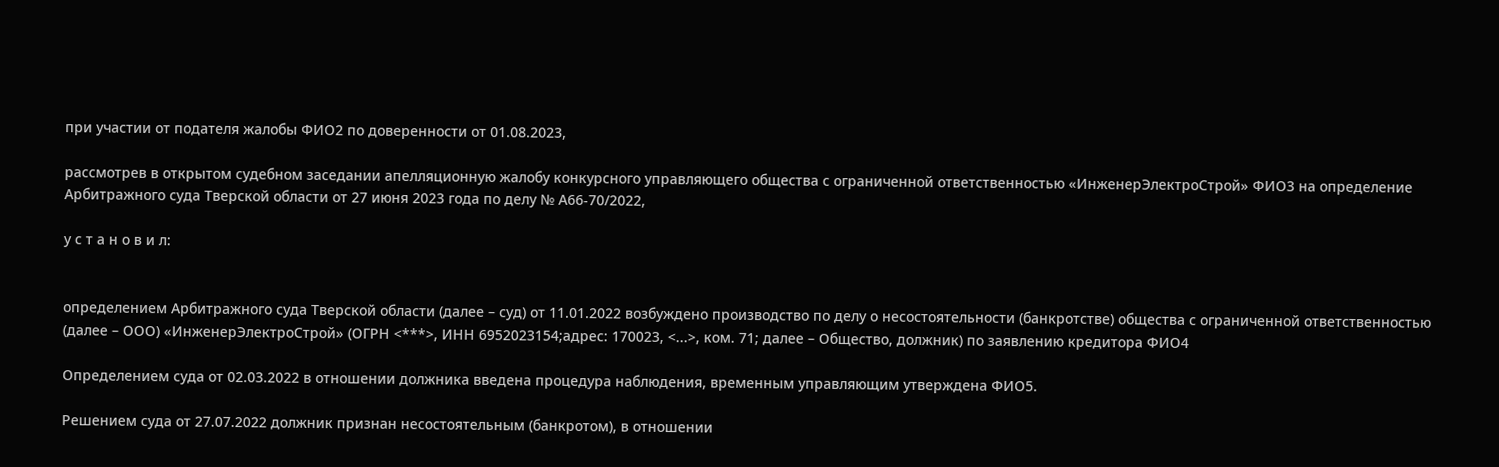при участии от подателя жалобы ФИО2 по доверенности от 01.08.2023,

рассмотрев в открытом судебном заседании апелляционную жалобу конкурсного управляющего общества с ограниченной ответственностью «ИнженерЭлектроСтрой» ФИО3 на определение Арбитражного суда Тверской области от 27 июня 2023 года по делу № А66-70/2022,

у с т а н о в и л:


определением Арбитражного суда Тверской области (далее – суд) от 11.01.2022 возбуждено производство по делу о несостоятельности (банкротстве) общества с ограниченной ответственностью (далее – ООО) «ИнженерЭлектроСтрой» (ОГРН <***>, ИНН 6952023154;адрес: 170023, <...>, ком. 71; далее – Общество, должник) по заявлению кредитора ФИО4

Определением суда от 02.03.2022 в отношении должника введена процедура наблюдения, временным управляющим утверждена ФИО5.

Решением суда от 27.07.2022 должник признан несостоятельным (банкротом), в отношении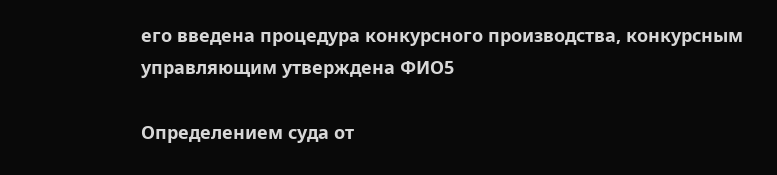его введена процедура конкурсного производства, конкурсным управляющим утверждена ФИО5

Определением суда от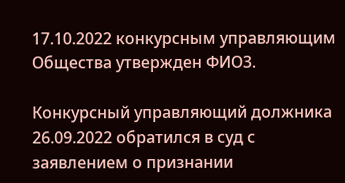17.10.2022 конкурсным управляющим Общества утвержден ФИО3.

Конкурсный управляющий должника 26.09.2022 обратился в суд с заявлением о признании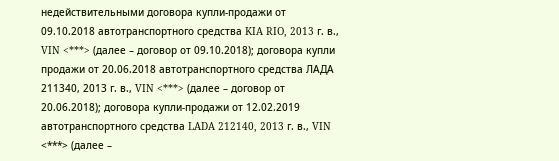недействительными договора купли-продажи от 09.10.2018 автотранспортного средства KIA RIO, 2013 г. в., VIN <***> (далее – договор от 09.10.2018); договора купли продажи от 20.06.2018 автотранспортного средства ЛАДА 211340, 2013 г. в., VIN <***> (далее – договор от 20.06.2018); договора купли-продажи от 12.02.2019 автотранспортного средства LADA 212140, 2013 г. в., VIN <***> (далее –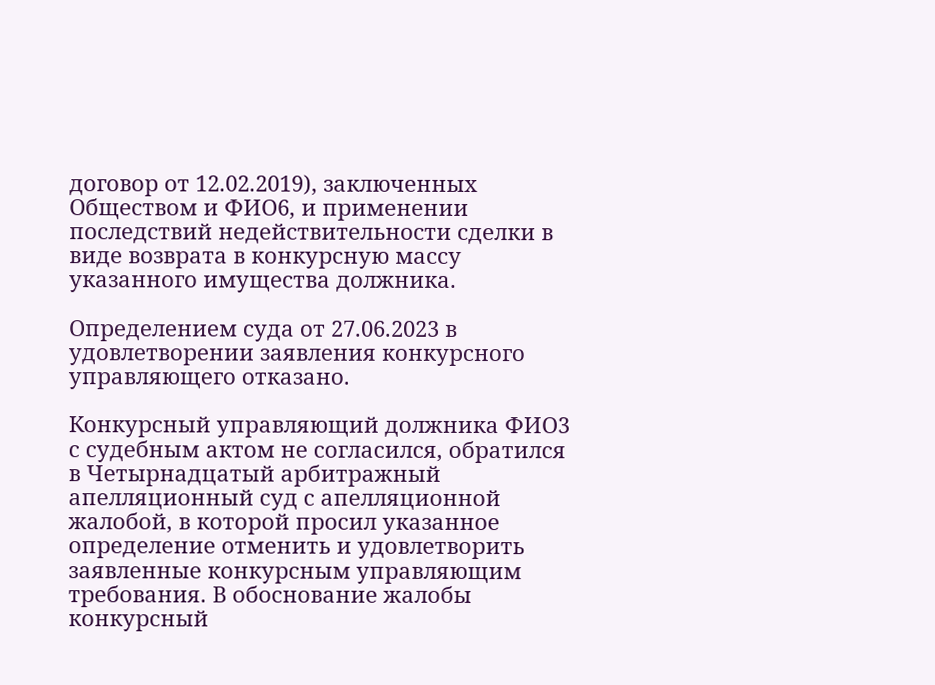договор от 12.02.2019), заключенных Обществом и ФИО6, и применении последствий недействительности сделки в виде возврата в конкурсную массу указанного имущества должника.

Определением суда от 27.06.2023 в удовлетворении заявления конкурсного управляющего отказано.

Конкурсный управляющий должника ФИО3 с судебным актом не согласился, обратился в Четырнадцатый арбитражный апелляционный суд с апелляционной жалобой, в которой просил указанное определение отменить и удовлетворить заявленные конкурсным управляющим требования. В обоснование жалобы конкурсный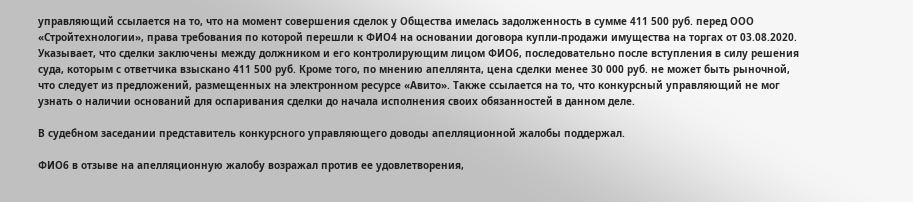управляющий ссылается на то, что на момент совершения сделок у Общества имелась задолженность в сумме 411 500 руб. перед ООО «Стройтехнологии», права требования по которой перешли к ФИО4 на основании договора купли-продажи имущества на торгах от 03.08.2020. Указывает, что сделки заключены между должником и его контролирующим лицом ФИО6, последовательно после вступления в силу решения суда, которым с ответчика взыскано 411 500 руб. Кроме того, по мнению апеллянта, цена сделки менее 30 000 руб. не может быть рыночной, что следует из предложений, размещенных на электронном ресурсе «Авито». Также ссылается на то, что конкурсный управляющий не мог узнать о наличии оснований для оспаривания сделки до начала исполнения своих обязанностей в данном деле.

В судебном заседании представитель конкурсного управляющего доводы апелляционной жалобы поддержал.

ФИО6 в отзыве на апелляционную жалобу возражал против ее удовлетворения,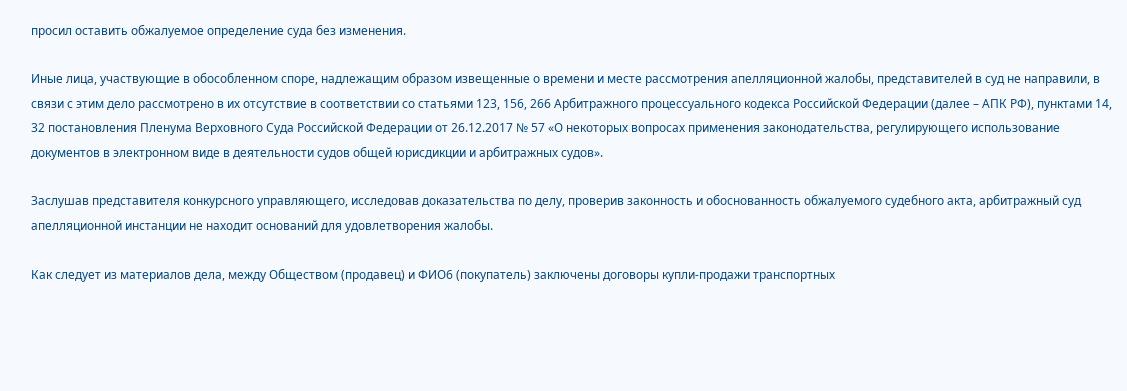просил оставить обжалуемое определение суда без изменения.

Иные лица, участвующие в обособленном споре, надлежащим образом извещенные о времени и месте рассмотрения апелляционной жалобы, представителей в суд не направили, в связи с этим дело рассмотрено в их отсутствие в соответствии со статьями 123, 156, 266 Арбитражного процессуального кодекса Российской Федерации (далее – АПК РФ), пунктами 14, 32 постановления Пленума Верховного Суда Российской Федерации от 26.12.2017 № 57 «О некоторых вопросах применения законодательства, регулирующего использование документов в электронном виде в деятельности судов общей юрисдикции и арбитражных судов».

Заслушав представителя конкурсного управляющего, исследовав доказательства по делу, проверив законность и обоснованность обжалуемого судебного акта, арбитражный суд апелляционной инстанции не находит оснований для удовлетворения жалобы.

Как следует из материалов дела, между Обществом (продавец) и ФИО6 (покупатель) заключены договоры купли-продажи транспортных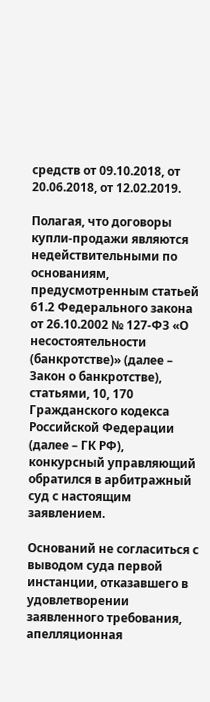средств от 09.10.2018, от 20.06.2018, от 12.02.2019.

Полагая, что договоры купли-продажи являются недействительными по основаниям, предусмотренным статьей 61.2 Федерального закона от 26.10.2002 № 127-ФЗ «О несостоятельности (банкротстве)» (далее – Закон о банкротстве), статьями, 10, 170 Гражданского кодекса Российской Федерации (далее – ГК РФ), конкурсный управляющий обратился в арбитражный суд с настоящим заявлением.

Оснований не согласиться с выводом суда первой инстанции, отказавшего в удовлетворении заявленного требования, апелляционная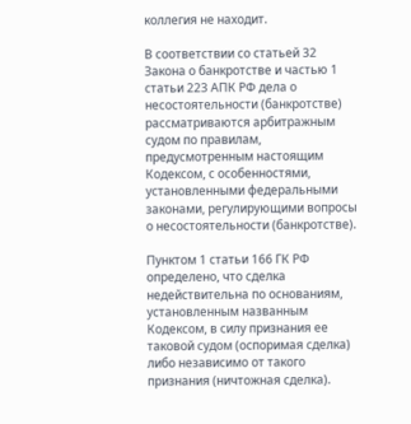коллегия не находит.

В соответствии со статьей 32 Закона о банкротстве и частью 1 статьи 223 АПК РФ дела о несостоятельности (банкротстве) рассматриваются арбитражным судом по правилам, предусмотренным настоящим Кодексом, с особенностями, установленными федеральными законами, регулирующими вопросы о несостоятельности (банкротстве).

Пунктом 1 статьи 166 ГК РФ определено, что сделка недействительна по основаниям, установленным названным Кодексом, в силу признания ее таковой судом (оспоримая сделка) либо независимо от такого признания (ничтожная сделка).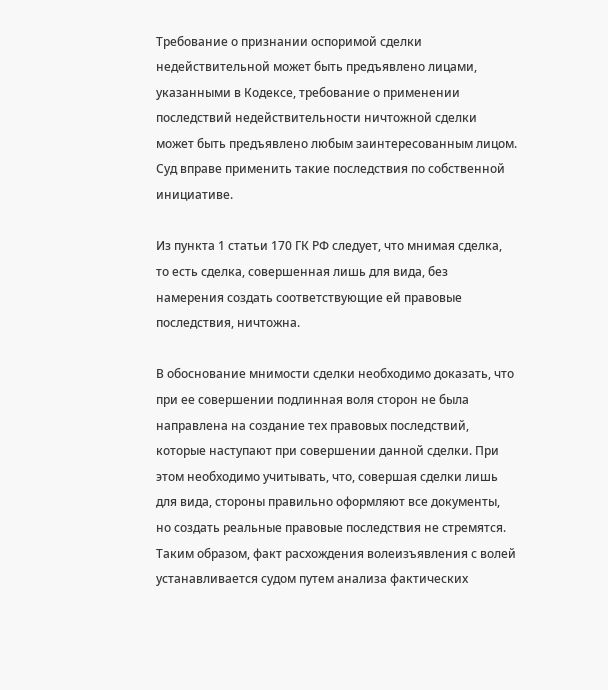Требование о признании оспоримой сделки недействительной может быть предъявлено лицами, указанными в Кодексе, требование о применении последствий недействительности ничтожной сделки может быть предъявлено любым заинтересованным лицом. Суд вправе применить такие последствия по собственной инициативе.

Из пункта 1 статьи 170 ГК РФ следует, что мнимая сделка, то есть сделка, совершенная лишь для вида, без намерения создать соответствующие ей правовые последствия, ничтожна.

В обоснование мнимости сделки необходимо доказать, что при ее совершении подлинная воля сторон не была направлена на создание тех правовых последствий, которые наступают при совершении данной сделки. При этом необходимо учитывать, что, совершая сделки лишь для вида, стороны правильно оформляют все документы, но создать реальные правовые последствия не стремятся. Таким образом, факт расхождения волеизъявления с волей устанавливается судом путем анализа фактических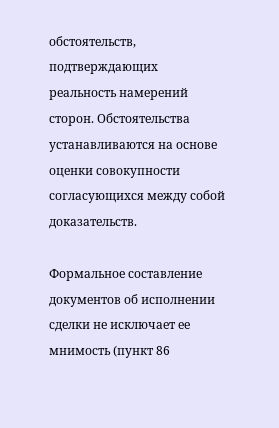обстоятельств, подтверждающих реальность намерений сторон. Обстоятельства устанавливаются на основе оценки совокупности согласующихся между собой доказательств.

Формальное составление документов об исполнении сделки не исключает ее мнимость (пункт 86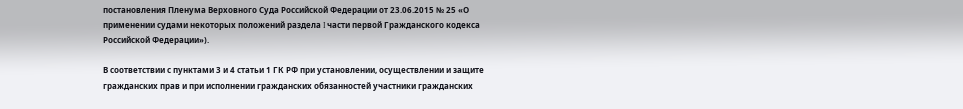постановления Пленума Верховного Суда Российской Федерации от 23.06.2015 № 25 «О применении судами некоторых положений раздела I части первой Гражданского кодекса Российской Федерации»).

В соответствии с пунктами 3 и 4 статьи 1 ГК РФ при установлении, осуществлении и защите гражданских прав и при исполнении гражданских обязанностей участники гражданских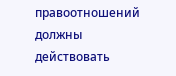правоотношений должны действовать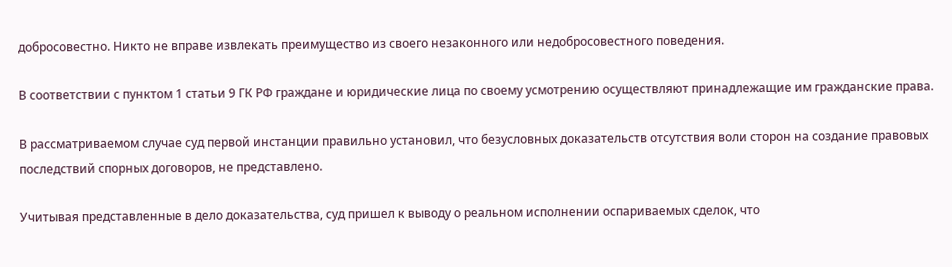добросовестно. Никто не вправе извлекать преимущество из своего незаконного или недобросовестного поведения.

В соответствии с пунктом 1 статьи 9 ГК РФ граждане и юридические лица по своему усмотрению осуществляют принадлежащие им гражданские права.

В рассматриваемом случае суд первой инстанции правильно установил, что безусловных доказательств отсутствия воли сторон на создание правовых последствий спорных договоров, не представлено.

Учитывая представленные в дело доказательства, суд пришел к выводу о реальном исполнении оспариваемых сделок, что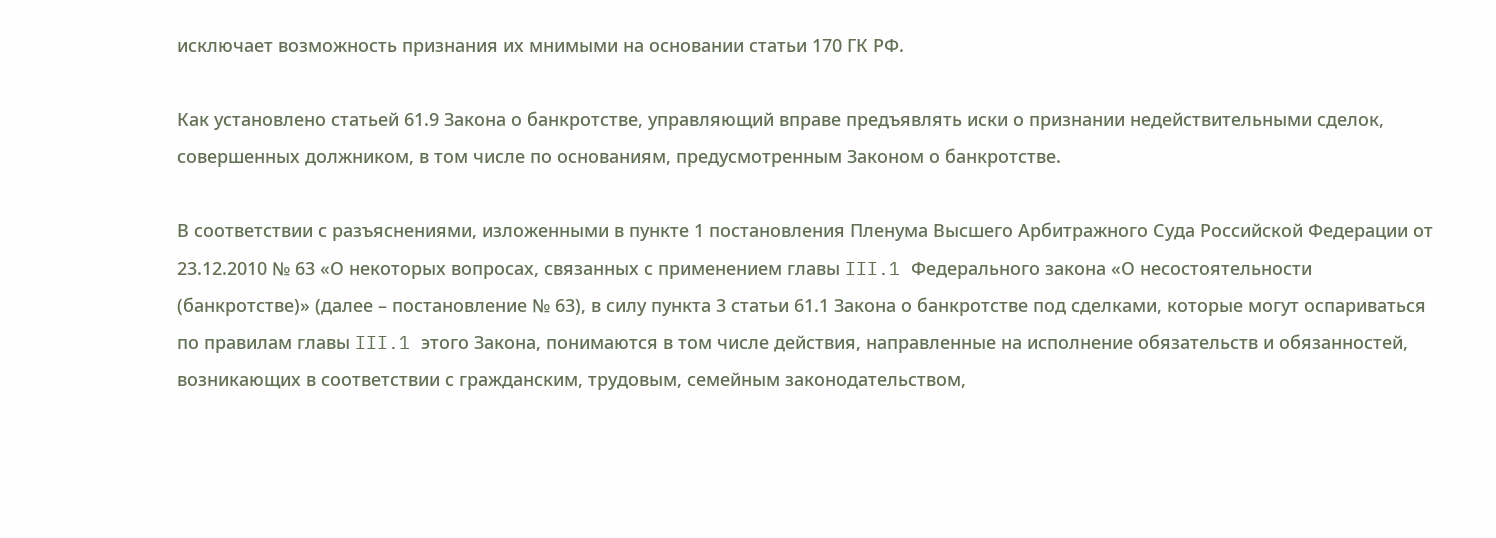исключает возможность признания их мнимыми на основании статьи 170 ГК РФ.

Как установлено статьей 61.9 Закона о банкротстве, управляющий вправе предъявлять иски о признании недействительными сделок, совершенных должником, в том числе по основаниям, предусмотренным Законом о банкротстве.

В соответствии с разъяснениями, изложенными в пункте 1 постановления Пленума Высшего Арбитражного Суда Российской Федерации от 23.12.2010 № 63 «О некоторых вопросах, связанных с применением главы III.1 Федерального закона «О несостоятельности (банкротстве)» (далее – постановление № 63), в силу пункта 3 статьи 61.1 Закона о банкротстве под сделками, которые могут оспариваться по правилам главы III.1 этого Закона, понимаются в том числе действия, направленные на исполнение обязательств и обязанностей, возникающих в соответствии с гражданским, трудовым, семейным законодательством,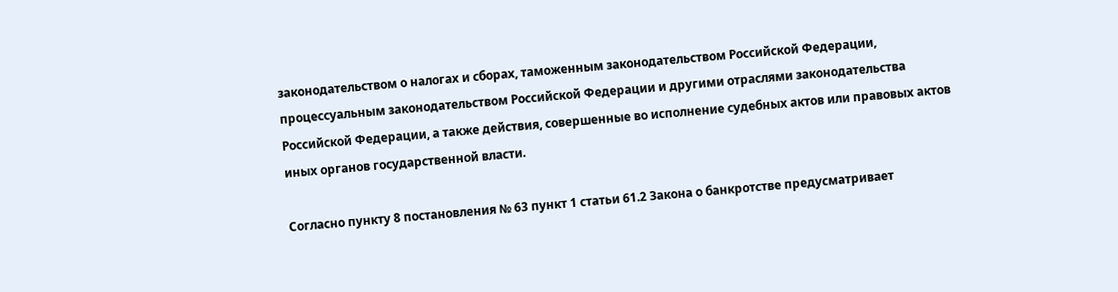законодательством о налогах и сборах, таможенным законодательством Российской Федерации, процессуальным законодательством Российской Федерации и другими отраслями законодательства Российской Федерации, а также действия, совершенные во исполнение судебных актов или правовых актов иных органов государственной власти.

Согласно пункту 8 постановления № 63 пункт 1 статьи 61.2 Закона о банкротстве предусматривает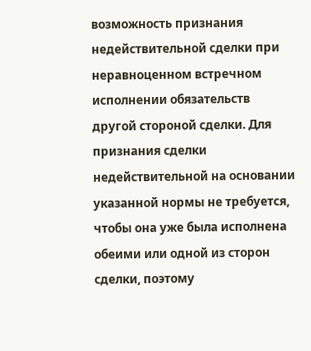возможность признания недействительной сделки при неравноценном встречном исполнении обязательств другой стороной сделки. Для признания сделки недействительной на основании указанной нормы не требуется, чтобы она уже была исполнена обеими или одной из сторон сделки, поэтому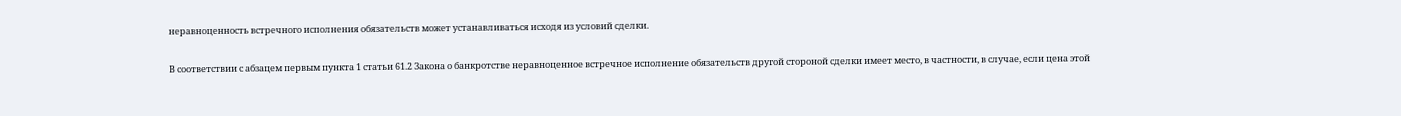неравноценность встречного исполнения обязательств может устанавливаться исходя из условий сделки.

В соответствии с абзацем первым пункта 1 статьи 61.2 Закона о банкротстве неравноценное встречное исполнение обязательств другой стороной сделки имеет место, в частности, в случае, если цена этой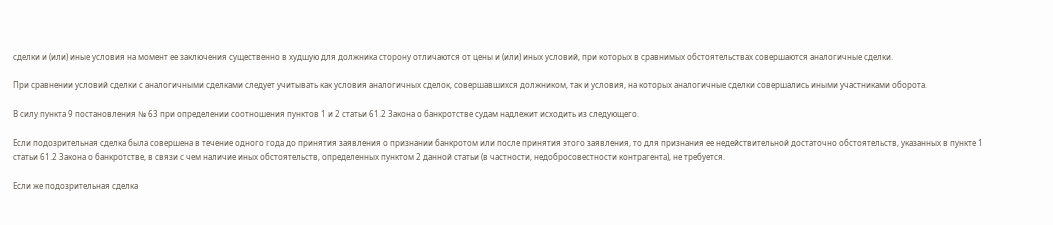сделки и (или) иные условия на момент ее заключения существенно в худшую для должника сторону отличаются от цены и (или) иных условий, при которых в сравнимых обстоятельствах совершаются аналогичные сделки.

При сравнении условий сделки с аналогичными сделками следует учитывать как условия аналогичных сделок, совершавшихся должником, так и условия, на которых аналогичные сделки совершались иными участниками оборота.

В силу пункта 9 постановления № 63 при определении соотношения пунктов 1 и 2 статьи 61.2 Закона о банкротстве судам надлежит исходить из следующего.

Если подозрительная сделка была совершена в течение одного года до принятия заявления о признании банкротом или после принятия этого заявления, то для признания ее недействительной достаточно обстоятельств, указанных в пункте 1 статьи 61.2 Закона о банкротстве, в связи с чем наличие иных обстоятельств, определенных пунктом 2 данной статьи (в частности, недобросовестности контрагента), не требуется.

Если же подозрительная сделка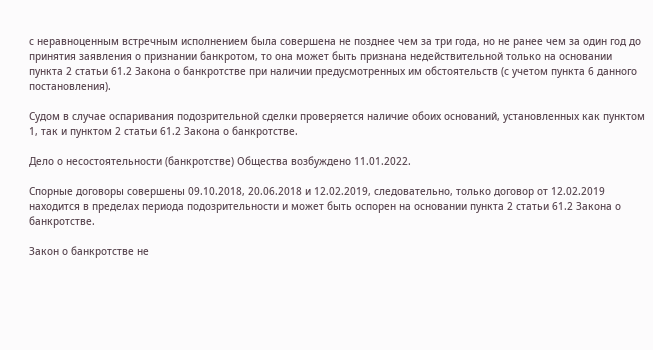с неравноценным встречным исполнением была совершена не позднее чем за три года, но не ранее чем за один год до принятия заявления о признании банкротом, то она может быть признана недействительной только на основании пункта 2 статьи 61.2 Закона о банкротстве при наличии предусмотренных им обстоятельств (с учетом пункта 6 данного постановления).

Судом в случае оспаривания подозрительной сделки проверяется наличие обоих оснований, установленных как пунктом 1, так и пунктом 2 статьи 61.2 Закона о банкротстве.

Дело о несостоятельности (банкротстве) Общества возбуждено 11.01.2022.

Спорные договоры совершены 09.10.2018, 20.06.2018 и 12.02.2019, следовательно, только договор от 12.02.2019 находится в пределах периода подозрительности и может быть оспорен на основании пункта 2 статьи 61.2 Закона о банкротстве.

Закон о банкротстве не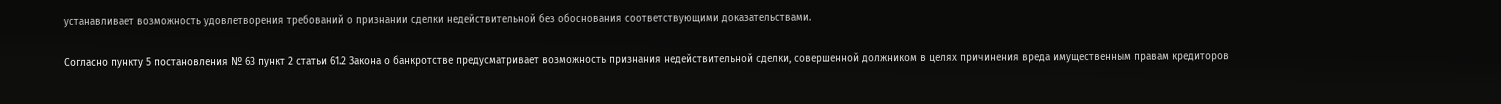устанавливает возможность удовлетворения требований о признании сделки недействительной без обоснования соответствующими доказательствами.

Согласно пункту 5 постановления № 63 пункт 2 статьи 61.2 Закона о банкротстве предусматривает возможность признания недействительной сделки, совершенной должником в целях причинения вреда имущественным правам кредиторов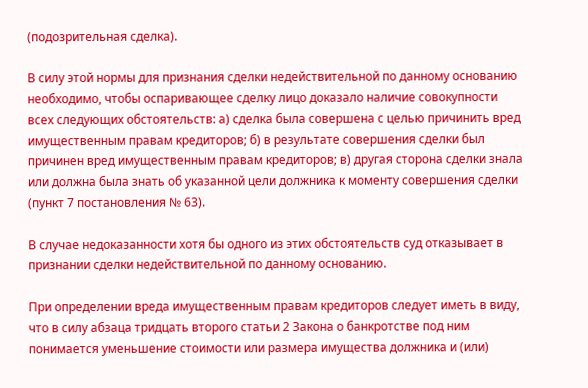(подозрительная сделка).

В силу этой нормы для признания сделки недействительной по данному основанию необходимо, чтобы оспаривающее сделку лицо доказало наличие совокупности всех следующих обстоятельств: а) сделка была совершена с целью причинить вред имущественным правам кредиторов; б) в результате совершения сделки был причинен вред имущественным правам кредиторов; в) другая сторона сделки знала или должна была знать об указанной цели должника к моменту совершения сделки (пункт 7 постановления № 63).

В случае недоказанности хотя бы одного из этих обстоятельств суд отказывает в признании сделки недействительной по данному основанию.

При определении вреда имущественным правам кредиторов следует иметь в виду, что в силу абзаца тридцать второго статьи 2 Закона о банкротстве под ним понимается уменьшение стоимости или размера имущества должника и (или)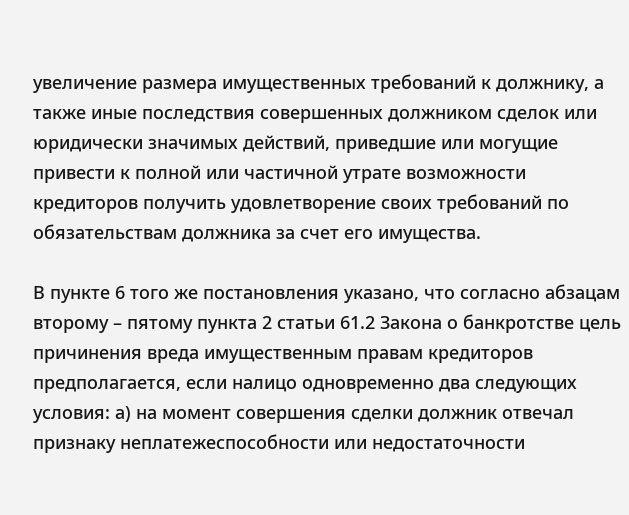увеличение размера имущественных требований к должнику, а также иные последствия совершенных должником сделок или юридически значимых действий, приведшие или могущие привести к полной или частичной утрате возможности кредиторов получить удовлетворение своих требований по обязательствам должника за счет его имущества.

В пункте 6 того же постановления указано, что согласно абзацам второму – пятому пункта 2 статьи 61.2 Закона о банкротстве цель причинения вреда имущественным правам кредиторов предполагается, если налицо одновременно два следующих условия: а) на момент совершения сделки должник отвечал признаку неплатежеспособности или недостаточности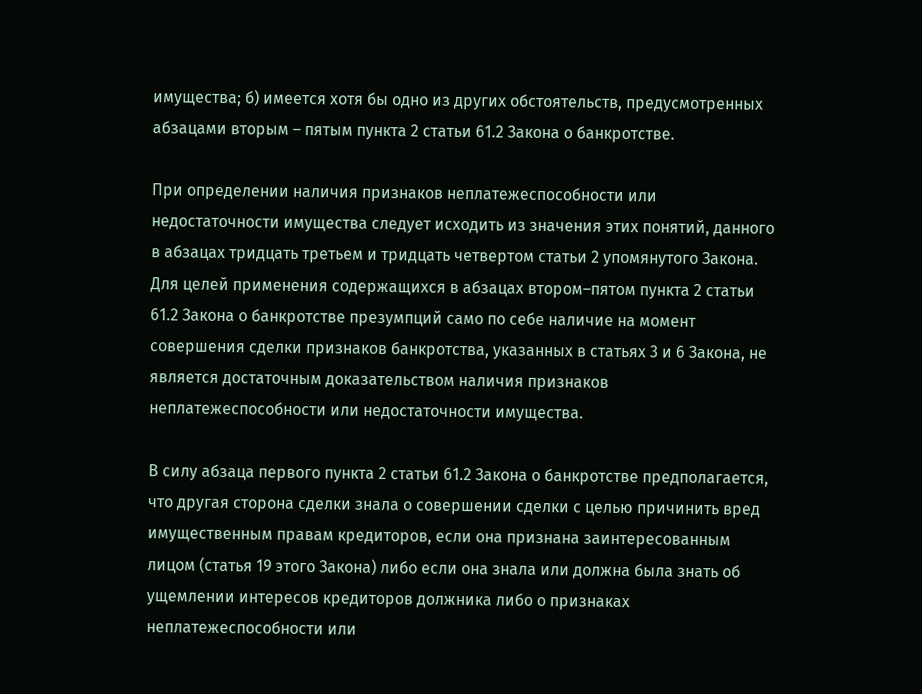имущества; б) имеется хотя бы одно из других обстоятельств, предусмотренных абзацами вторым – пятым пункта 2 статьи 61.2 Закона о банкротстве.

При определении наличия признаков неплатежеспособности или недостаточности имущества следует исходить из значения этих понятий, данного в абзацах тридцать третьем и тридцать четвертом статьи 2 упомянутого Закона. Для целей применения содержащихся в абзацах втором–пятом пункта 2 статьи 61.2 Закона о банкротстве презумпций само по себе наличие на момент совершения сделки признаков банкротства, указанных в статьях 3 и 6 Закона, не является достаточным доказательством наличия признаков неплатежеспособности или недостаточности имущества.

В силу абзаца первого пункта 2 статьи 61.2 Закона о банкротстве предполагается, что другая сторона сделки знала о совершении сделки с целью причинить вред имущественным правам кредиторов, если она признана заинтересованным лицом (статья 19 этого Закона) либо если она знала или должна была знать об ущемлении интересов кредиторов должника либо о признаках неплатежеспособности или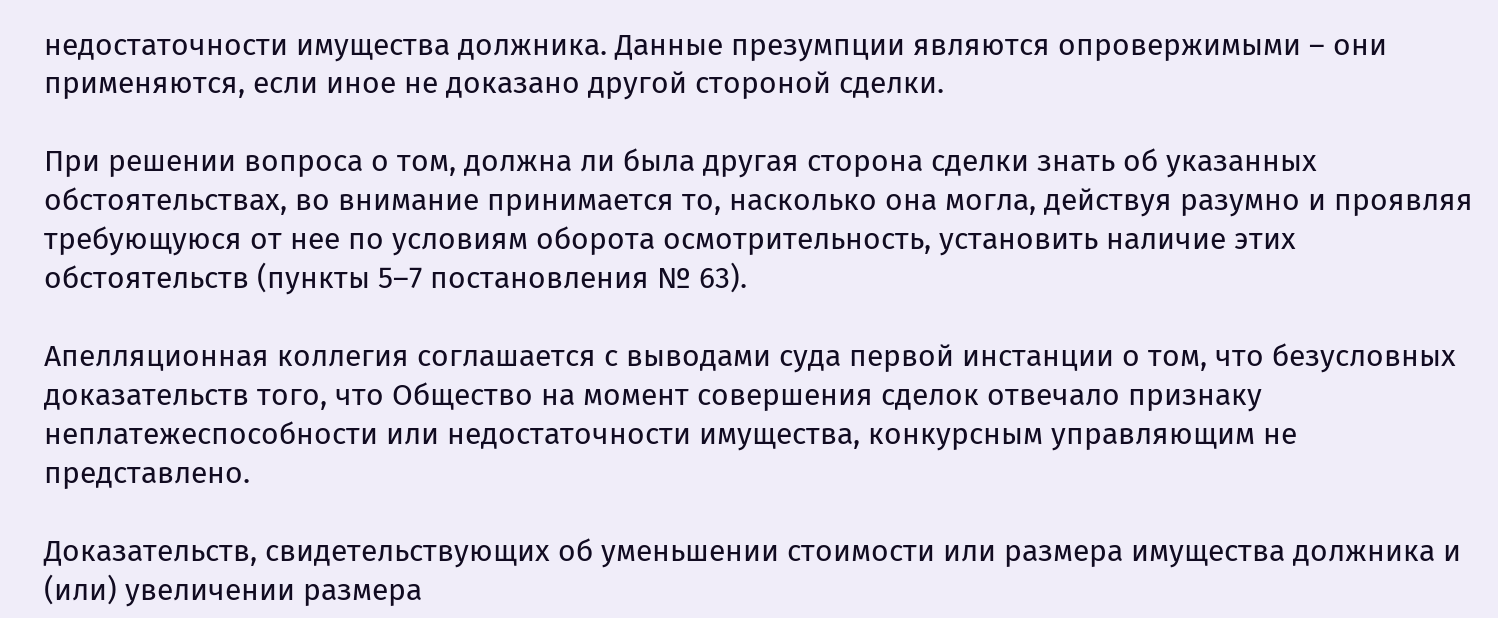недостаточности имущества должника. Данные презумпции являются опровержимыми – они применяются, если иное не доказано другой стороной сделки.

При решении вопроса о том, должна ли была другая сторона сделки знать об указанных обстоятельствах, во внимание принимается то, насколько она могла, действуя разумно и проявляя требующуюся от нее по условиям оборота осмотрительность, установить наличие этих обстоятельств (пункты 5–7 постановления № 63).

Апелляционная коллегия соглашается с выводами суда первой инстанции о том, что безусловных доказательств того, что Общество на момент совершения сделок отвечало признаку неплатежеспособности или недостаточности имущества, конкурсным управляющим не представлено.

Доказательств, свидетельствующих об уменьшении стоимости или размера имущества должника и (или) увеличении размера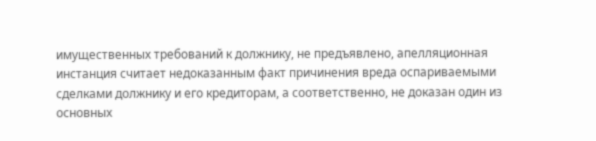имущественных требований к должнику, не предъявлено, апелляционная инстанция считает недоказанным факт причинения вреда оспариваемыми сделками должнику и его кредиторам, а соответственно, не доказан один из основных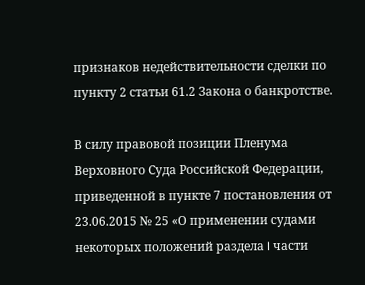признаков недействительности сделки по пункту 2 статьи 61.2 Закона о банкротстве.

В силу правовой позиции Пленума Верховного Суда Российской Федерации, приведенной в пункте 7 постановления от 23.06.2015 № 25 «О применении судами некоторых положений раздела I части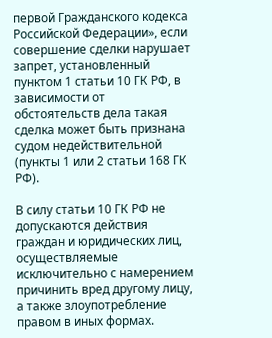первой Гражданского кодекса Российской Федерации», если совершение сделки нарушает запрет, установленный пунктом 1 статьи 10 ГК РФ, в зависимости от обстоятельств дела такая сделка может быть признана судом недействительной (пункты 1 или 2 статьи 168 ГК РФ).

В силу статьи 10 ГК РФ не допускаются действия граждан и юридических лиц, осуществляемые исключительно с намерением причинить вред другому лицу, а также злоупотребление правом в иных формах.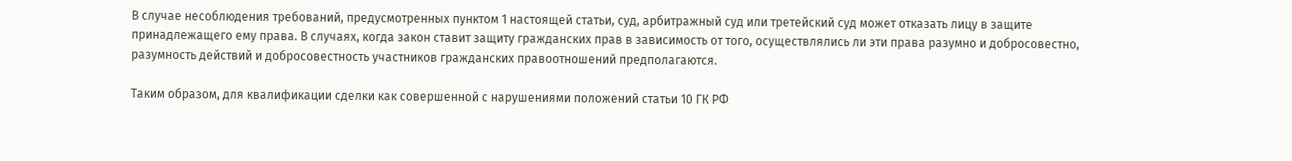В случае несоблюдения требований, предусмотренных пунктом 1 настоящей статьи, суд, арбитражный суд или третейский суд может отказать лицу в защите принадлежащего ему права. В случаях, когда закон ставит защиту гражданских прав в зависимость от того, осуществлялись ли эти права разумно и добросовестно, разумность действий и добросовестность участников гражданских правоотношений предполагаются.

Таким образом, для квалификации сделки как совершенной с нарушениями положений статьи 10 ГК РФ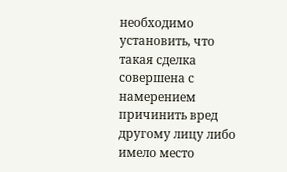необходимо установить, что такая сделка совершена с намерением причинить вред другому лицу либо имело место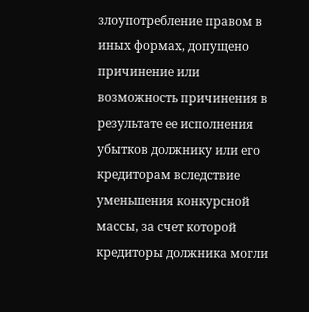злоупотребление правом в иных формах, допущено причинение или возможность причинения в результате ее исполнения убытков должнику или его кредиторам вследствие уменьшения конкурсной массы, за счет которой кредиторы должника могли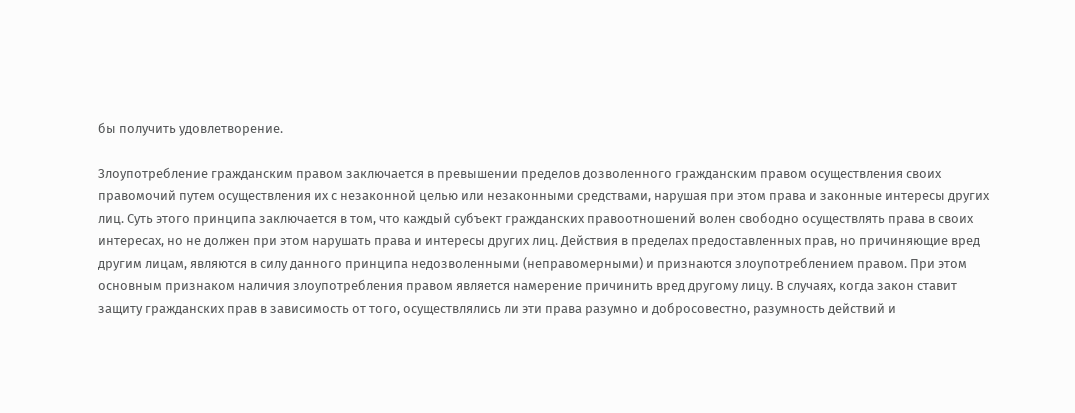бы получить удовлетворение.

Злоупотребление гражданским правом заключается в превышении пределов дозволенного гражданским правом осуществления своих правомочий путем осуществления их с незаконной целью или незаконными средствами, нарушая при этом права и законные интересы других лиц. Суть этого принципа заключается в том, что каждый субъект гражданских правоотношений волен свободно осуществлять права в своих интересах, но не должен при этом нарушать права и интересы других лиц. Действия в пределах предоставленных прав, но причиняющие вред другим лицам, являются в силу данного принципа недозволенными (неправомерными) и признаются злоупотреблением правом. При этом основным признаком наличия злоупотребления правом является намерение причинить вред другому лицу. В случаях, когда закон ставит защиту гражданских прав в зависимость от того, осуществлялись ли эти права разумно и добросовестно, разумность действий и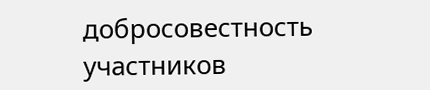добросовестность участников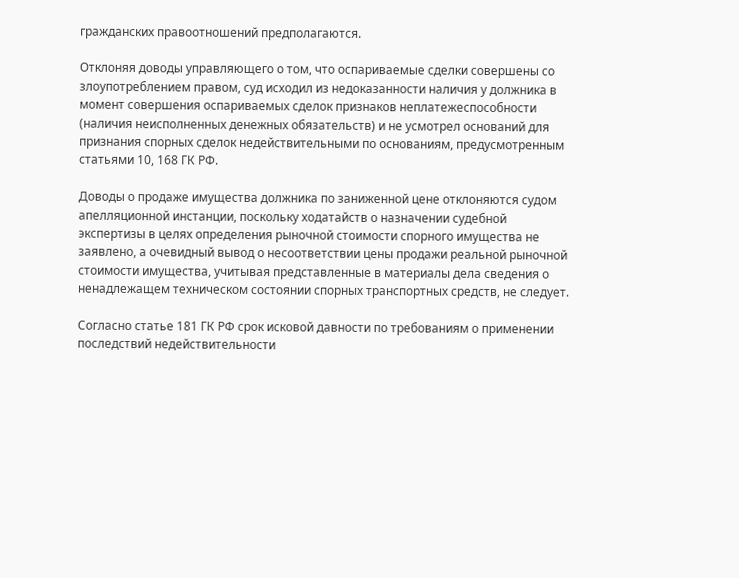гражданских правоотношений предполагаются.

Отклоняя доводы управляющего о том, что оспариваемые сделки совершены со злоупотреблением правом, суд исходил из недоказанности наличия у должника в момент совершения оспариваемых сделок признаков неплатежеспособности (наличия неисполненных денежных обязательств) и не усмотрел оснований для признания спорных сделок недействительными по основаниям, предусмотренным статьями 10, 168 ГК РФ.

Доводы о продаже имущества должника по заниженной цене отклоняются судом апелляционной инстанции, поскольку ходатайств о назначении судебной экспертизы в целях определения рыночной стоимости спорного имущества не заявлено, а очевидный вывод о несоответствии цены продажи реальной рыночной стоимости имущества, учитывая представленные в материалы дела сведения о ненадлежащем техническом состоянии спорных транспортных средств, не следует.

Согласно статье 181 ГК РФ срок исковой давности по требованиям о применении последствий недействительности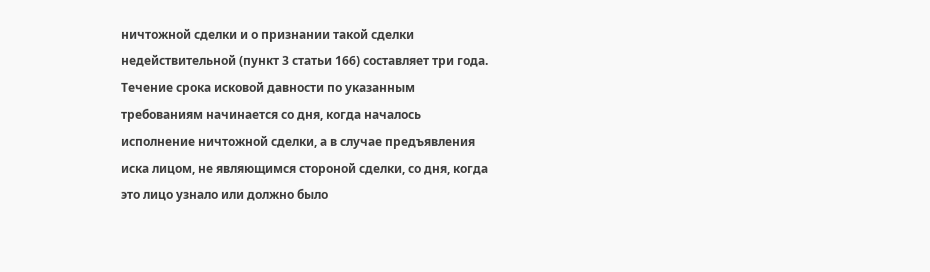ничтожной сделки и о признании такой сделки недействительной (пункт 3 статьи 166) составляет три года. Течение срока исковой давности по указанным требованиям начинается со дня, когда началось исполнение ничтожной сделки, а в случае предъявления иска лицом, не являющимся стороной сделки, со дня, когда это лицо узнало или должно было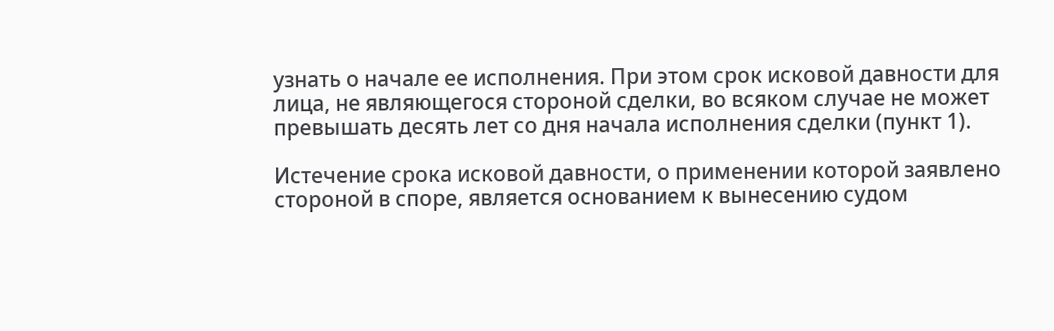узнать о начале ее исполнения. При этом срок исковой давности для лица, не являющегося стороной сделки, во всяком случае не может превышать десять лет со дня начала исполнения сделки (пункт 1).

Истечение срока исковой давности, о применении которой заявлено стороной в споре, является основанием к вынесению судом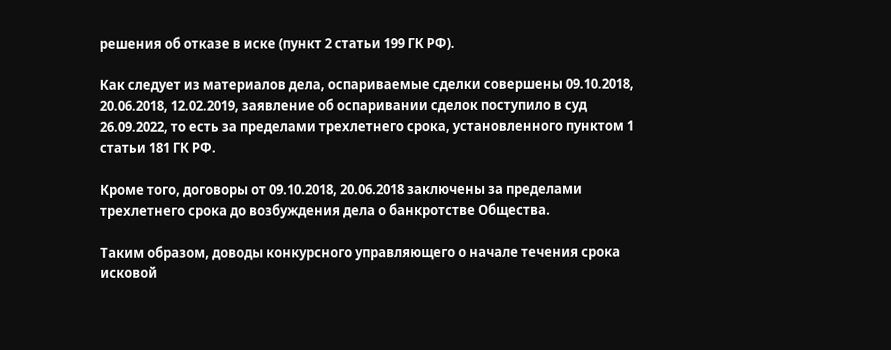решения об отказе в иске (пункт 2 статьи 199 ГК РФ).

Как следует из материалов дела, оспариваемые сделки совершены 09.10.2018, 20.06.2018, 12.02.2019, заявление об оспаривании сделок поступило в суд 26.09.2022, то есть за пределами трехлетнего срока, установленного пунктом 1 статьи 181 ГК РФ.

Кроме того, договоры от 09.10.2018, 20.06.2018 заключены за пределами трехлетнего срока до возбуждения дела о банкротстве Общества.

Таким образом, доводы конкурсного управляющего о начале течения срока исковой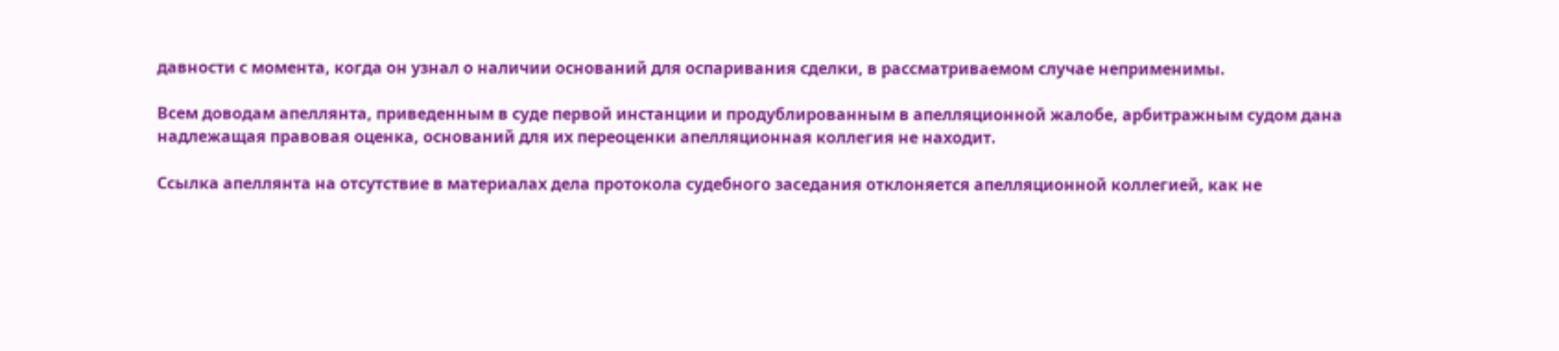давности с момента, когда он узнал о наличии оснований для оспаривания сделки, в рассматриваемом случае неприменимы.

Всем доводам апеллянта, приведенным в суде первой инстанции и продублированным в апелляционной жалобе, арбитражным судом дана надлежащая правовая оценка, оснований для их переоценки апелляционная коллегия не находит.

Ссылка апеллянта на отсутствие в материалах дела протокола судебного заседания отклоняется апелляционной коллегией, как не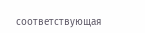соответствующая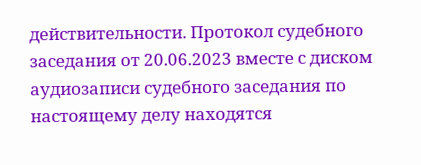действительности. Протокол судебного заседания от 20.06.2023 вместе с диском аудиозаписи судебного заседания по настоящему делу находятся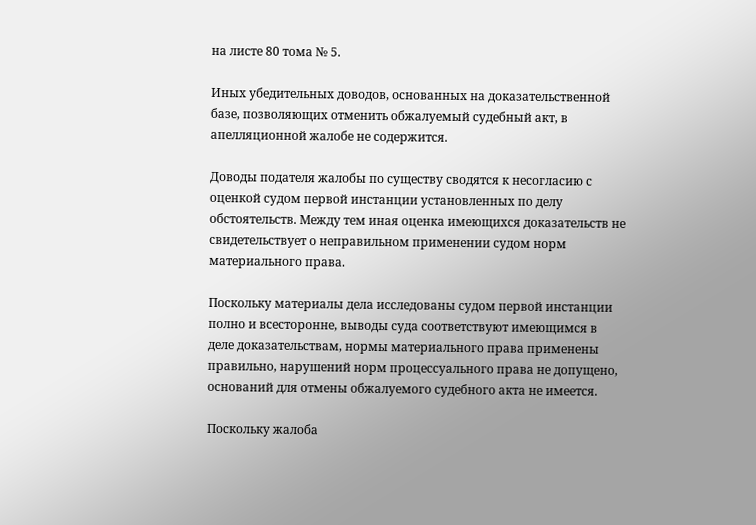на листе 80 тома № 5.

Иных убедительных доводов, основанных на доказательственной базе, позволяющих отменить обжалуемый судебный акт, в апелляционной жалобе не содержится.

Доводы подателя жалобы по существу сводятся к несогласию с оценкой судом первой инстанции установленных по делу обстоятельств. Между тем иная оценка имеющихся доказательств не свидетельствует о неправильном применении судом норм материального права.

Поскольку материалы дела исследованы судом первой инстанции полно и всесторонне, выводы суда соответствуют имеющимся в деле доказательствам, нормы материального права применены правильно, нарушений норм процессуального права не допущено, оснований для отмены обжалуемого судебного акта не имеется.

Поскольку жалоба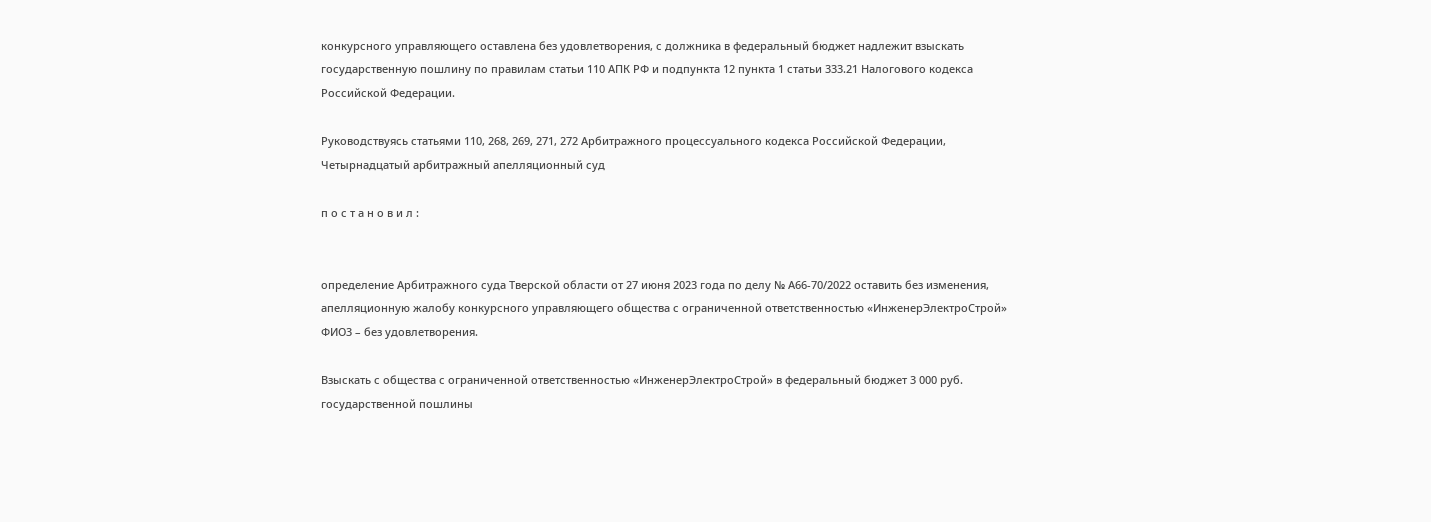конкурсного управляющего оставлена без удовлетворения, с должника в федеральный бюджет надлежит взыскать государственную пошлину по правилам статьи 110 АПК РФ и подпункта 12 пункта 1 статьи 333.21 Налогового кодекса Российской Федерации.

Руководствуясь статьями 110, 268, 269, 271, 272 Арбитражного процессуального кодекса Российской Федерации, Четырнадцатый арбитражный апелляционный суд

п о с т а н о в и л :


определение Арбитражного суда Тверской области от 27 июня 2023 года по делу № А66-70/2022 оставить без изменения, апелляционную жалобу конкурсного управляющего общества с ограниченной ответственностью «ИнженерЭлектроСтрой» ФИО3 – без удовлетворения.

Взыскать с общества с ограниченной ответственностью «ИнженерЭлектроСтрой» в федеральный бюджет 3 000 руб. государственной пошлины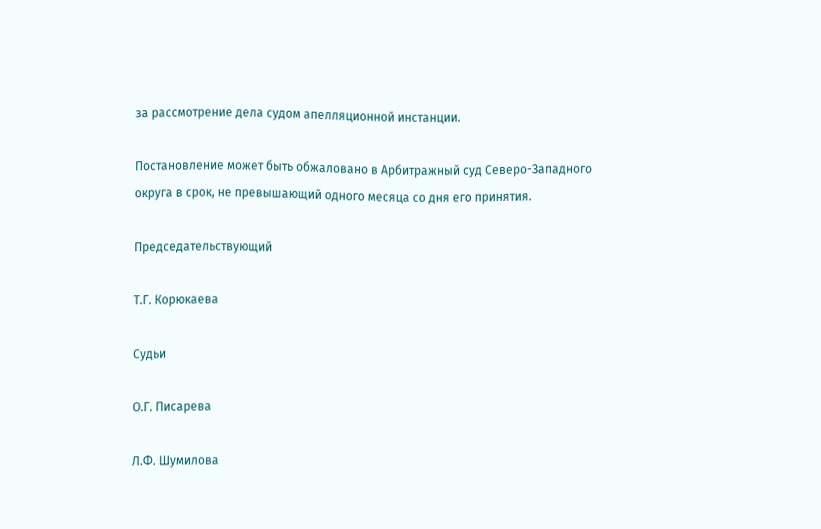за рассмотрение дела судом апелляционной инстанции.

Постановление может быть обжаловано в Арбитражный суд Северо-Западного округа в срок, не превышающий одного месяца со дня его принятия.

Председательствующий

Т.Г. Корюкаева

Судьи

О.Г. Писарева

Л.Ф. Шумилова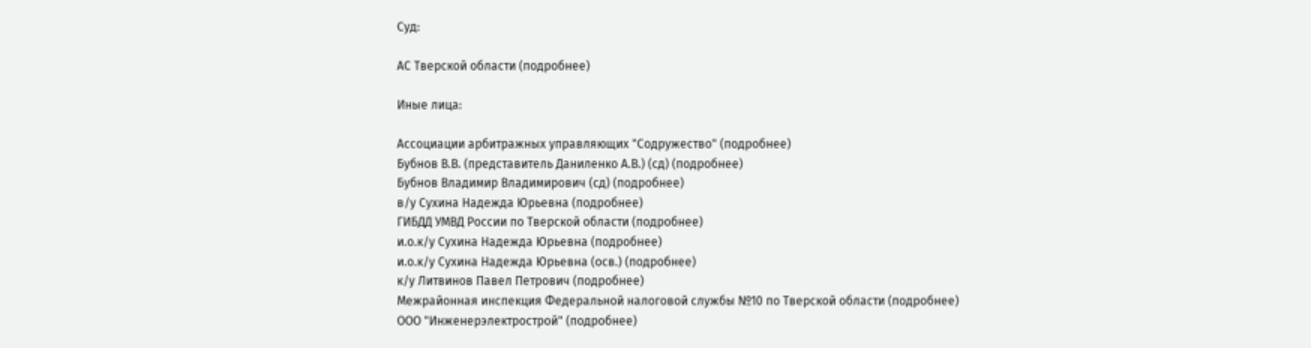Суд:

АС Тверской области (подробнее)

Иные лица:

Ассоциации арбитражных управляющих "Содружество" (подробнее)
Бубнов В.В. (представитель Даниленко А.В.) (сд) (подробнее)
Бубнов Владимир Владимирович (сд) (подробнее)
в/у Сухина Надежда Юрьевна (подробнее)
ГИБДД УМВД России по Тверской области (подробнее)
и.о.к/у Сухина Надежда Юрьевна (подробнее)
и.о.к/у Сухина Надежда Юрьевна (осв.) (подробнее)
к/у Литвинов Павел Петрович (подробнее)
Межрайонная инспекция Федеральной налоговой службы №10 по Тверской области (подробнее)
ООО "Инженерэлектрострой" (подробнее)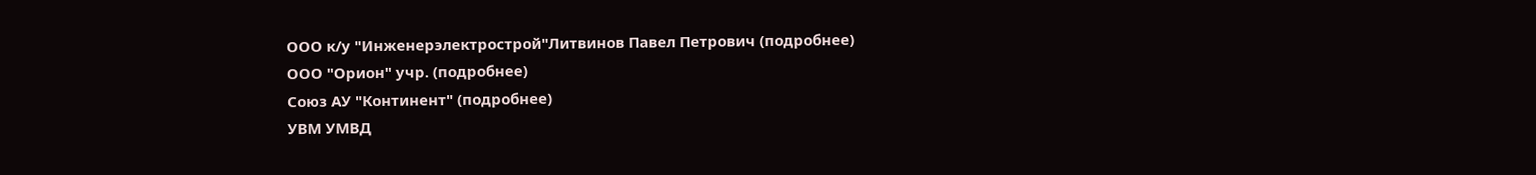ООО к/у "Инженерэлектрострой"Литвинов Павел Петрович (подробнее)
ООО "Орион" учр. (подробнее)
Союз АУ "Континент" (подробнее)
УВМ УМВД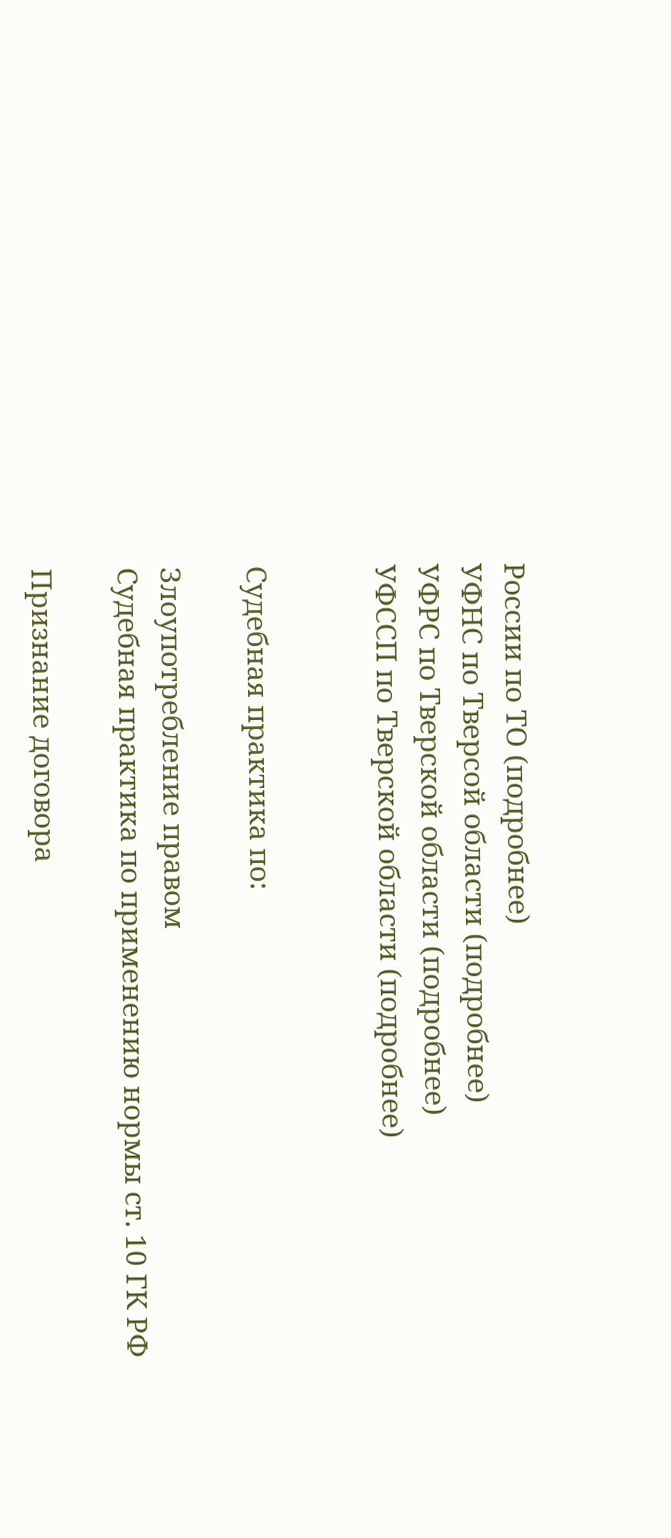России по ТО (подробнее)
УФНС по Тверсой области (подробнее)
УФРС по Тверской области (подробнее)
УФССП по Тверской области (подробнее)


Судебная практика по:

Злоупотребление правом
Судебная практика по применению нормы ст. 10 ГК РФ

Признание договора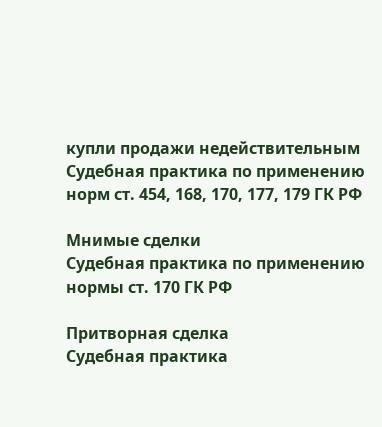купли продажи недействительным
Судебная практика по применению норм ст. 454, 168, 170, 177, 179 ГК РФ

Мнимые сделки
Судебная практика по применению нормы ст. 170 ГК РФ

Притворная сделка
Судебная практика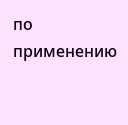по применению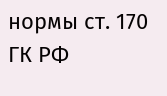нормы ст. 170 ГК РФ